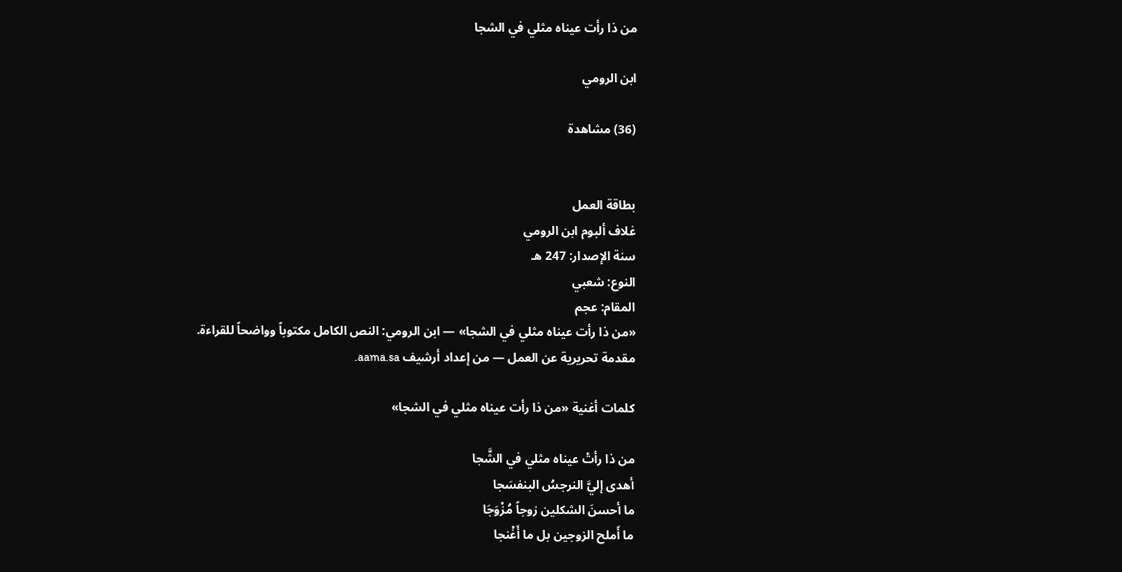من ذا رأت عيناه مثلي في الشجا

ابن الرومي

(36) مشاهدة


بطاقة العمل
غلاف ألبوم ابن الرومي
سنة الإصدار: 247 هـ
النوع: شعبي
المقام: عجم
«من ذا رأت عيناه مثلي في الشجا» — ابن الرومي: النص الكامل مكتوباً وواضحاً للقراءة.
مقدمة تحريرية عن العمل — من إعداد أرشيف aama.sa.

كلمات أغنية «من ذا رأت عيناه مثلي في الشجا»

من ذا رأتْ عيناه مثلي في الشَّجا
أهدى إليَّ النرجسُ البنفسَجا
ما أحسنَ الشكلين زوجاً مُزْوَجَا
ما أَملح الزوجين بل ما أَغْنجا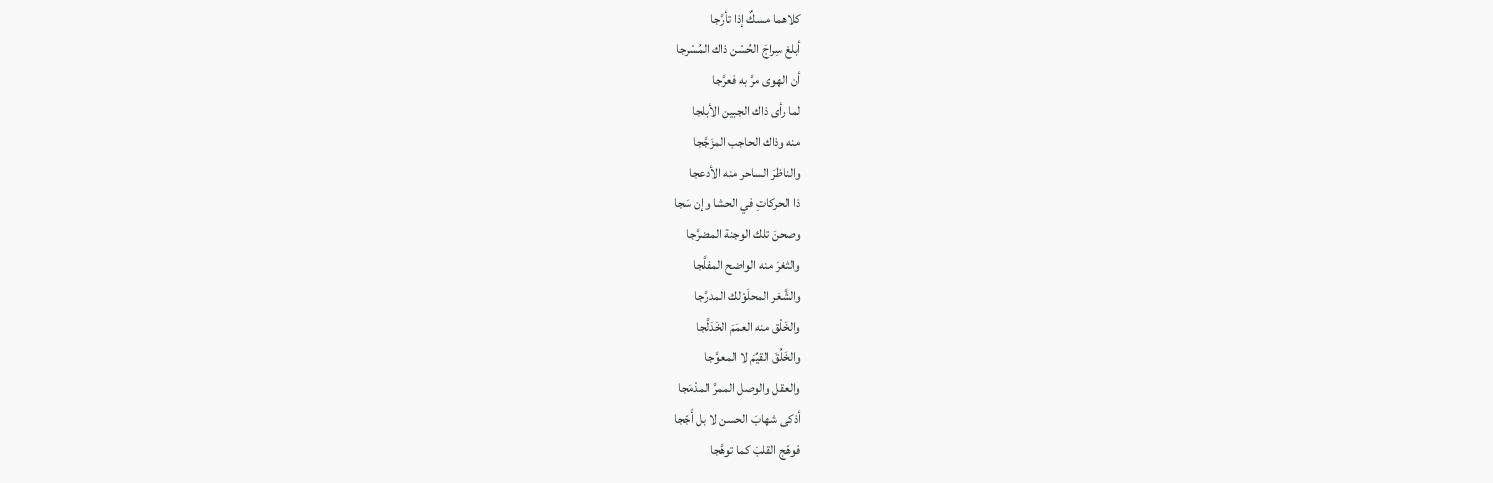كلاهما مسكٌ إذا تأرَّجا
أبلغ سِراجَ الحُسْن ذاك المُسْرجا
أن الهوى مرَّ به فعرَّجا
لما رأى ذاك الجبين الأبلجا
منه وذاك الحاجب المزَجَّجا
والناظرَ الساحر منه الأدعجا
ذا الحركاتِ في الحشا وإن سَجا
وصحنَ تلك الوجنة المضرَّجا
والثغرَ منه الواضح المفلَّجا
والشَّعَر المحلَوْلك المدرَّجا
والخَلْق منه العمَمَ الخَدَلَّجا
والخَلُقَ القيِّمَ لا المعوَّجا
والعقل والوصل الممرَّ المدْمَجا
أذكى شهابَ الحسن لا بل أَجّجا
فوهّج القلبَ كما توهَّجا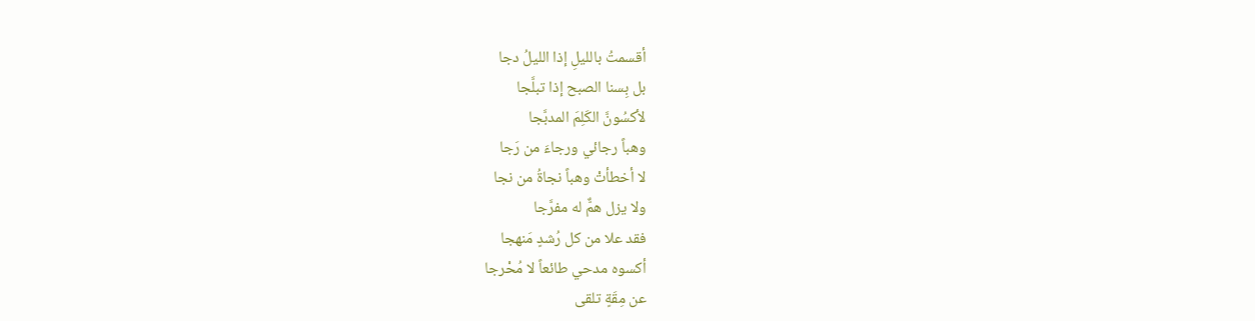أقسمتُ بالليلِ إذا الليلُ دجا
بل بِسنا الصبح إذا تبلَّجا
لأكسُونَّ الكَلِمَ المدبَّجا
وهباً رجائي ورجاءَ من رَجا
لا أخطأتْ وهباً نجاةُ من نجا
ولا يزل همٌّ له مفرَّجا
فقد علا من كل رُشدٍ مَنهجا
أكسوه مدحي طائعاً لا مُحْرجا
عن مِقَةٍ تلقى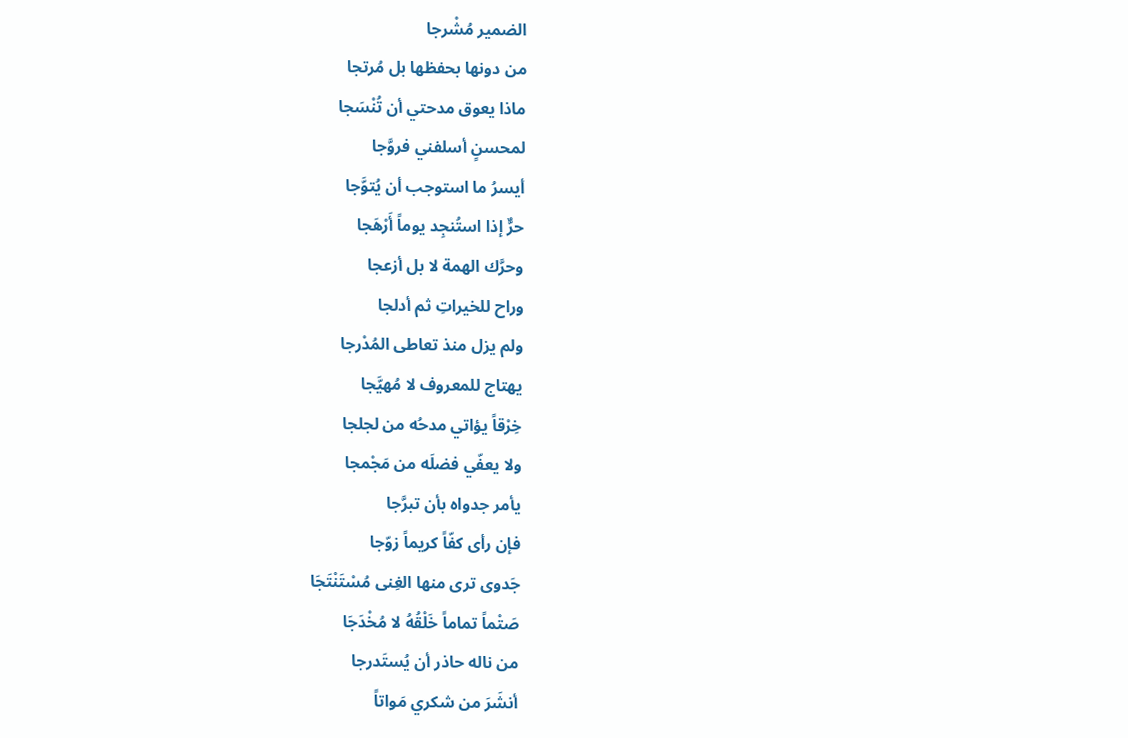الضمير مُشْرجا
من دونها بحفظها بل مُرتجا
ماذا يعوق مدحتي أن تُنْسَجا
لمحسنٍ أسلفني فروَّجا
أيسرُ ما استوجب أن يُتوَّجا
حرٌّ إذا استُنجِد يوماً أَرْهَجا
وحرَّك الهمة لا بل أزعجا
وراح للخيراتِ ثم أدلجا
ولم يزل منذ تعاطى المُدْرجا
يهتاج للمعروف لا مُهيَّجا
خِرْقاً يؤاتي مدحُه من لجلجا
ولا يعفّي فضلَه من مَجْمجا
يأمر جدواه بأن تبرَّجا
فإن رأى كفّاً كريماً زوّجا
جَدوى ترى منها الغِنى مُسْتَنْتَجَا
صَتْماً تماماً خَلْقُهُ لا مُخْدَجَا
من ناله حاذر أن يُستَدرجا
أنشَرَ من شكري مَواتاً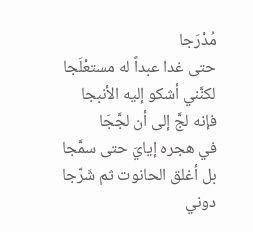مُدْرَجا
حتى غدا عبداً له مستعْلَجا
لكنَّني أشكو إليه الأنبجا
فإنه لجَّ إلى أن لجَّجَا
في هجره إيايَ حتى سمَّجا
بل أغلق الحانوت ثم شَرّجا
دوني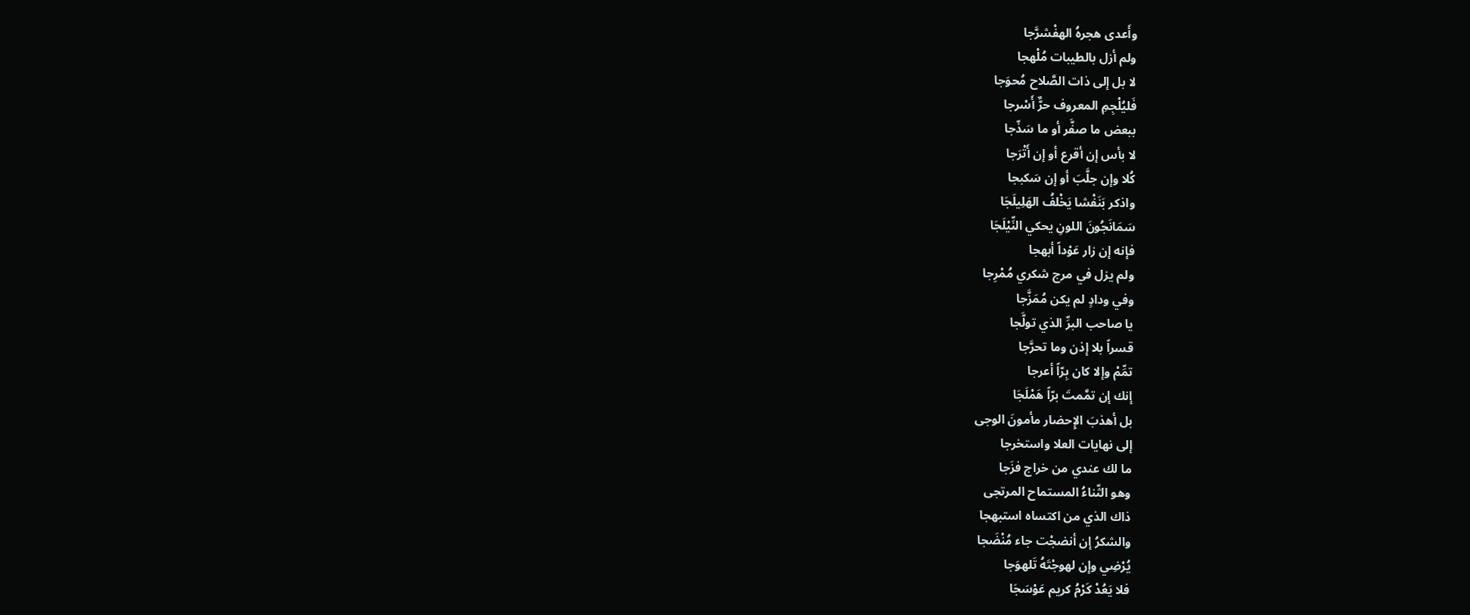وأَعدى هجرهُ الهفْشرَّجا
ولم أزل بالطيبات مُلْهجا
لا بل إلى ذات الصَّلاح مُحوَجا
فَليُلْجِمِ المعروف حرٌّ أَسْرجا
ببعض ما صفَّر أو ما سَذّجا
لا بأس إن أقرع أو إن أَتْرَجا
كُلا وإن جلَّبَ أو إن سَكبجا
واذكر بَنَفْشا يَخْلفُ الهَلِيلَجَا
سَمَانَجُونَ اللونِ يحكي النِّيْلَجَا
فإنه إن زار عَوْداً أبهجا
ولم يزل في مرج شكري مُمْرِجا
وفي ودادٍ لم يكن مُمَزَّجا
يا صاحب البرِّ الذي تولَّجا
قسراً بلا إذن وما تحرَّجا
تمِّمْ وإلا كان بِرّاً أعرجا
إنك إن تمَّمتَ برّاً هَمْلَجَا
بل أهذبَ الإِحضار مأمونَ الوجى
إلى نهايات العلا واستخرجا
ما لك عندي من خراج فزَجا
وهو الثّناءُ المستماح المرتجى
ذاك الذي من اكتساه استبهجا
والشكرُ إن أنضجْت جاء مُنْضَجا
يُرْضِي وإن لهوجْتَهُ تَلهوَجا
فلا يَعُدْ كَرْمُ كريم عَوْسَجَا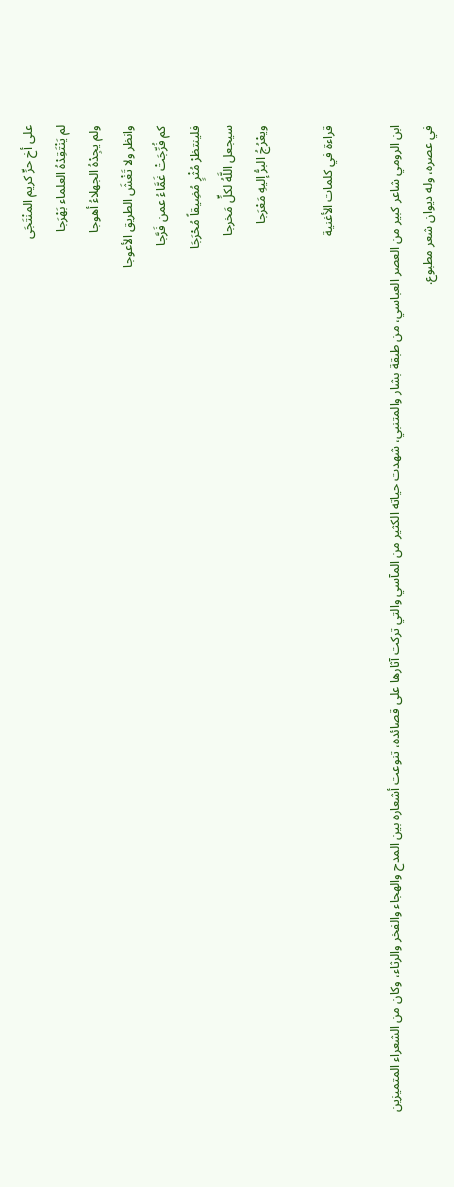على أخ حرٍّ كريم المنْتَجَى
لم يَنْتَقِدْهُ العلماء بَهْرَجا
ولم يجِدْهُ الجهلاءُ أهوجا
وانظر ولا تَغْشَ الطريق الأعوجا
كم فُرِّجَتْ غَمَّاءُ عمن فَرَّجا
فلينتظرْ مُثْرٍ مُضِيقاً مُحْرَجَا
سيجعل اللَّهُ لكلٍّ مَخرجا
ويعْرُجُ البرُّ إليهِ مَعْرَجا

قراءة في كلمات الأغنية

ابن الرومي شاعر كبير من العصر العباسي، من طبقة بشار والمتنبي، شهدت حياته الكثير من المآسي والتي تركت آثارها على قصائده، تنوعت أشعاره بين المدح والهجاء والفخر والرثاء، وكان من الشعراء المتميزين في عصره، وله ديوان شعر مطبوع.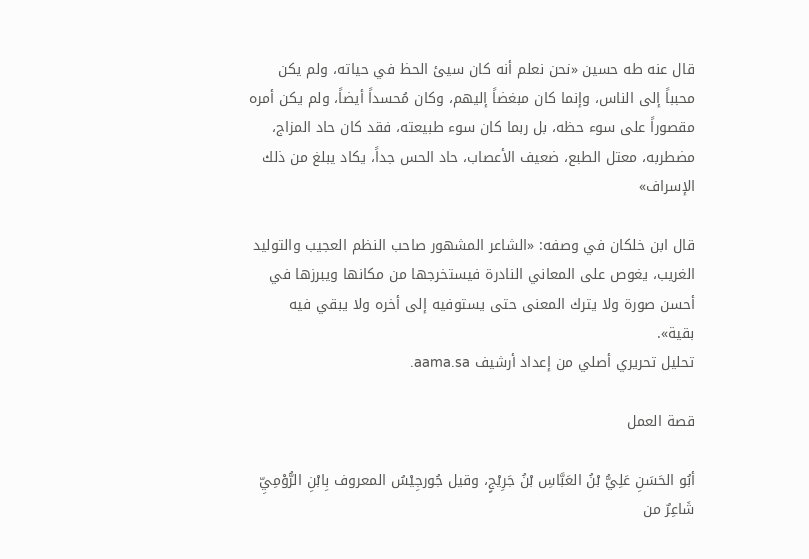قال عنه طه حسين «نحن نعلم أنه كان سيئ الحظ في حياته، ولم يكن محبباً إلى الناس، وإنما كان مبغضاً إليهم، وكان مُحسداً أيضاً، ولم يكن أمره مقصوراً على سوء حظه، بل ربما كان سوء طبيعته، فقد كان حاد المزاج، مضطربه، معتل الطبع، ضعيف الأعصاب، حاد الحس جداً، يكاد يبلغ من ذلك الإسراف»

قال ابن خلكان في وصفه: «الشاعر المشهور صاحب النظم العجيب والتوليد الغريب، يغوص على المعاني النادرة فيستخرجها من مكانها ويبرزها في أحسن صورة ولا يترك المعنى حتى يستوفيه إلى أخره ولا يبقي فيه بقية».
تحليل تحريري أصلي من إعداد أرشيف aama.sa.

قصة العمل

أبُو الحَسَنِ عَلِيُّ بْنُ العَبَّاسِ بْنُ جَرِيْجٍ، وقيل جُورجِيْسُ المعروف بِابْنِ الرُّوْمِيِّ شَاعِرٌ من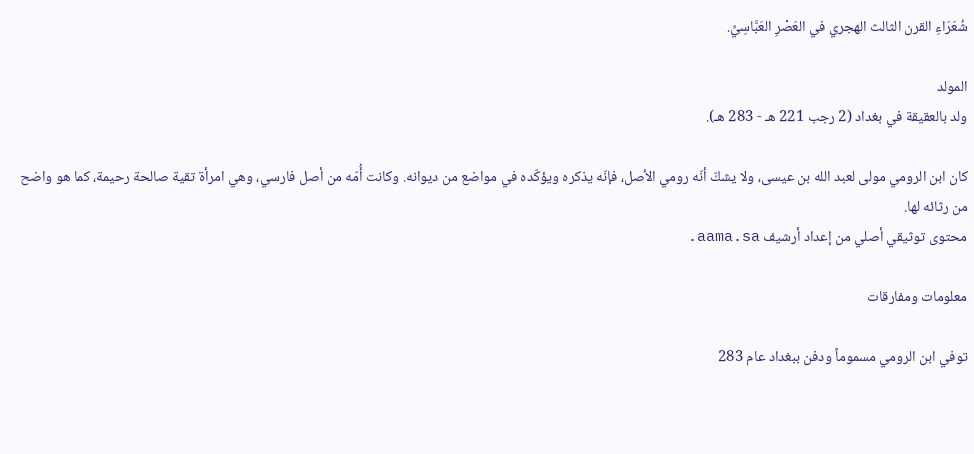شُعَرَاءِ القرن الثالث الهجري في العَصْرِ العَبَّاسِيِّ.

المولد
ولد بالعقيقة في بغداد (2 رجب 221 هـ - 283 هـ).

كان ابن الرومي مولى لعبد الله بن عيسى، ولا يشكّ أنّه رومي الأصل، فإنّه يذكره ويؤكّده في مواضع من ديوانه. وكانت أُمّه من أصل فارسي، وهي امرأة تقية صالحة رحيمة، كما هو واضح من رثائه لها.
محتوى توثيقي أصلي من إعداد أرشيف aama.sa.

معلومات ومفارقات

توفي ابن الرومي مسموماً ودفن ببغداد عام 283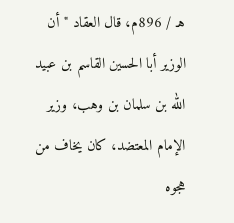هـ / 896م، قال العقاد "أن الوزير أبا الحسين القاسم بن عبيد الله بن سلمان بن وهب، وزير الإمام المعتضد، كان يخاف من هجوه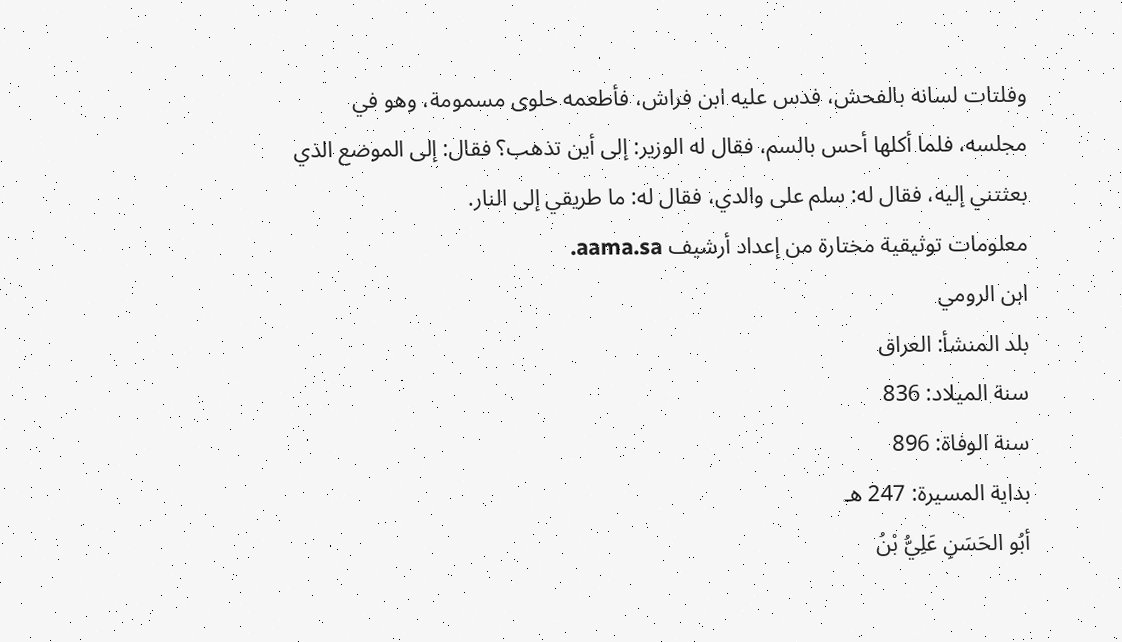وفلتات لسانه بالفحش، فدس عليه ابن فراش، فأطعمه حلوى مسمومة، وهو في مجلسه، فلما أكلها أحس بالسم، فقال له الوزير: إلى أين تذهب؟ فقال: إلى الموضع الذي بعثتني إليه، فقال له: سلم على والدي، فقال له: ما طريقي إلى النار.
معلومات توثيقية مختارة من إعداد أرشيف aama.sa.
ابن الرومي
بلد المنشأ: العراق
سنة الميلاد: 836
سنة الوفاة: 896
بداية المسيرة: 247 هـ
أبُو الحَسَنِ عَلِيُّ بْنُ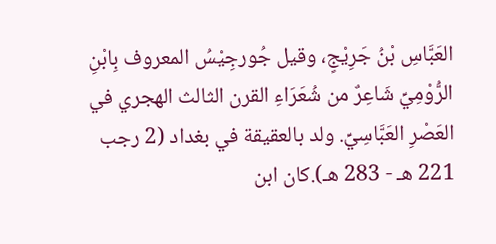العَبَّاسِ بْنُ جَرِيْجٍ، وقيل جُورجِيْسُ المعروف بِابْنِ الرُّوْمِيِّ شَاعِرٌ من شُعَرَاءِ القرن الثالث الهجري في العَصْرِ العَبَّاسِيِّ. ولد بالعقيقة في بغداد (2 رجب 221 هـ - 283 هـ).كان ابن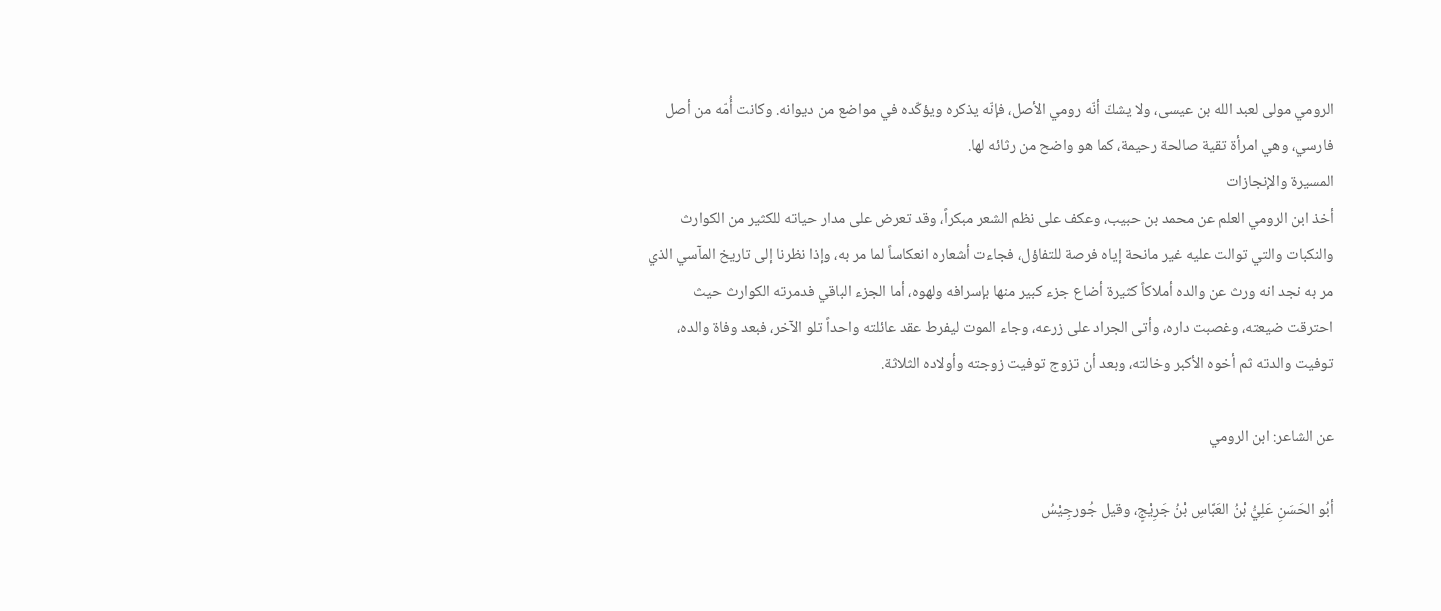الرومي مولى لعبد الله بن عيسى، ولا يشكّ أنّه رومي الأصل، فإنّه يذكره ويؤكّده في مواضع من ديوانه. وكانت أُمّه من أصل فارسي، وهي امرأة تقية صالحة رحيمة، كما هو واضح من رثائه لها.
المسيرة والإنجازات
أخذ ابن الرومي العلم عن محمد بن حبيب، وعكف على نظم الشعر مبكراً، وقد تعرض على مدار حياته للكثير من الكوارث والنكبات والتي توالت عليه غير مانحة إياه فرصة للتفاؤل، فجاءت أشعاره انعكاساً لما مر به، وإذا نظرنا إلى تاريخ المآسي الذي مر به نجد انه ورث عن والده أملاكاً كثيرة أضاع جزء كبير منها بإسرافه ولهوه، أما الجزء الباقي فدمرته الكوارث حيث احترقت ضيعته، وغصبت داره، وأتى الجراد على زرعه، وجاء الموت ليفرط عقد عائلته واحداً تلو الآخر، فبعد وفاة والده، توفيت والدته ثم أخوه الأكبر وخالته، وبعد أن تزوج توفيت زوجته وأولاده الثلاثة.

عن الشاعر: ابن الرومي

أبُو الحَسَنِ عَلِيُّ بْنُ العَبَّاسِ بْنُ جَرِيْجٍ، وقيل جُورجِيْسُ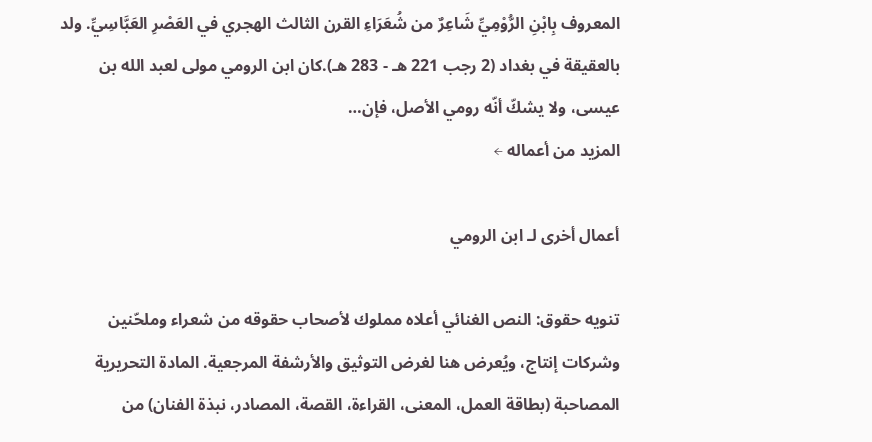المعروف بِابْنِ الرُّوْمِيِّ شَاعِرٌ من شُعَرَاءِ القرن الثالث الهجري في العَصْرِ العَبَّاسِيِّ. ولد بالعقيقة في بغداد (2 رجب 221 هـ - 283 هـ).كان ابن الرومي مولى لعبد الله بن عيسى، ولا يشكّ أنّه رومي الأصل، فإن…
المزيد من أعماله ←

أعمال أخرى لـ ابن الرومي

تنويه حقوق: النص الغنائي أعلاه مملوك لأصحاب حقوقه من شعراء وملحّنين وشركات إنتاج، ويُعرض هنا لغرض التوثيق والأرشفة المرجعية. المادة التحريرية المصاحبة (بطاقة العمل، المعنى، القراءة، القصة، المصادر، نبذة الفنان) من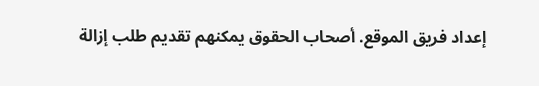إعداد فريق الموقع. أصحاب الحقوق يمكنهم تقديم طلب إزالة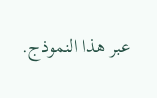عبر هذا النموذج.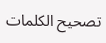تصحيح الكلمات